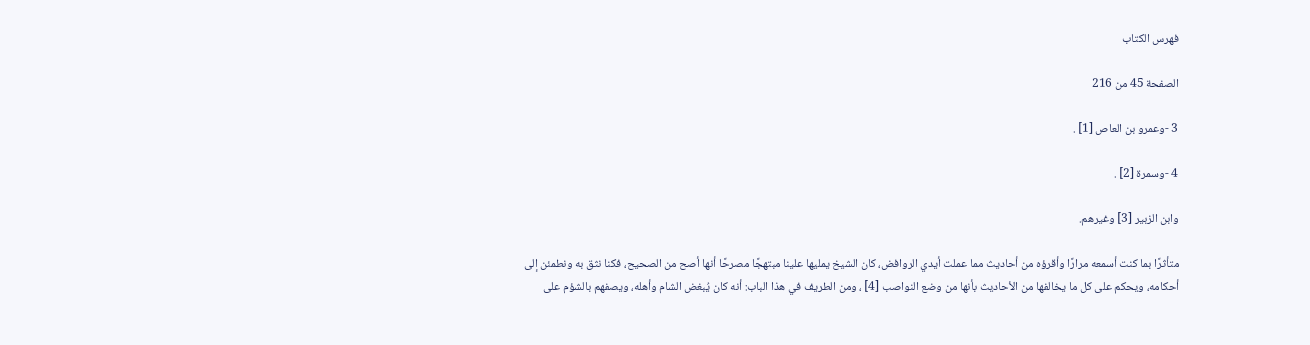فهرس الكتاب

الصفحة 45 من 216

3 -وعمرو بن العاص [1] .

4 -وسمرة [2] .

وابن الزبير [3] وغيرهم.

متأثرًا بما كنت أسمعه مرارًا وأقرؤه من أحاديث مما عملت أيدي الروافض، كان الشيخ يمليها علينا مبتهجًا مصرحًا أنها أصح من الصحيح، فكنا نثق به ونطمئن إلى أحكامه، ويحكم على كل ما يخالفها من الأحاديث بأنها من وضع النواصب [4] ، ومن الطريف في هذا الباب: أنه كان يُبغض الشام وأهله، ويصفهم بالشؤم على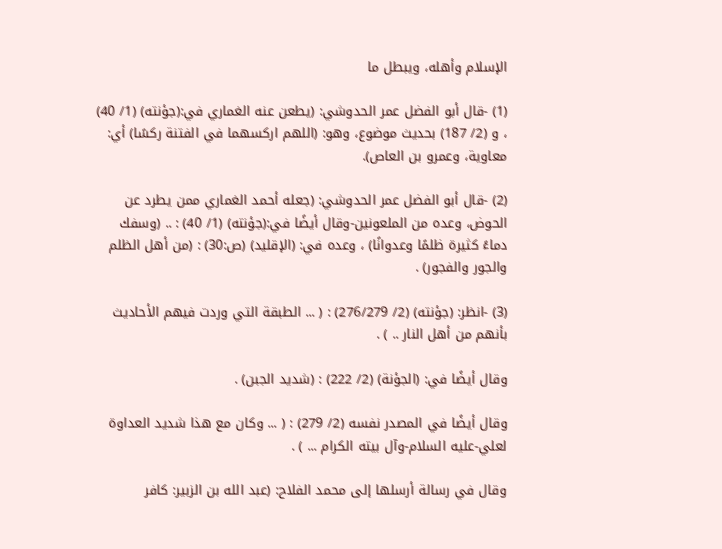الإسلام وأهله، ويبطل ما

(1) -قال أبو الفضل عمر الحدوشي: (يطعن عنه الغماري في:(جؤنته) (1/ 40) ، و (2/ 187) بحديث موضوع، وهو: (اللهم اركسهما في الفتنة ركسًا) أي: معاوية، وعمرو بن العاص).

(2) -قال أبو الفضل عمر الحدوشي: (جعله أحمد الغماري ممن يطرد عن الحوض، وعده من الملعونين-وقال أيضًا في:(جؤنته) (1/ 40) : .. (وسفك دماءً كثيرة ظلمًا وعدوانًا) ، وعده في: (الإقليد) (ص:30) : (من أهل الظلم والجور والفجور) .

(3) -انظر: (جؤنته) (2/ 276/279) : ( ... الطبقة التي وردت فيهم الأحاديث بأنهم من أهل النار .. ) .

وقال أيضًا في: (الجؤنة) (2/ 222) : (شديد الجبن) .

وقال أيضًا في المصدر نفسه (2/ 279) : ( ... وكان مع هذا شديد العداوة لعلي-عليه السلام-وآل بيته الكرام ... ) .

وقال في رسالة أرسلها إلى محمد الفلاح: (عبد الله بن الزبير: كافر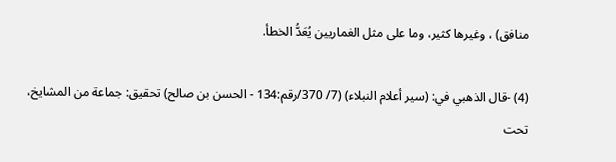منافق) ، وغيرها كثير، وما على مثل الغماريين يُعَدُّ الخطأ.

(4) -قال الذهبي في: (سير أعلام النبلاء) (7/ 370/رقم:134 - الحسن بن صالح) تحقيق: جماعة من المشايخ، تحت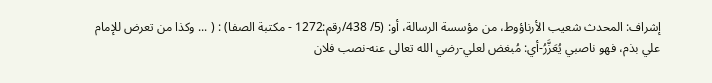إشراف: المحدث شعيب الأرناؤوط، من مؤسسة الرسالة، أو: (5/ 438/رقم:1272 - مكتبة الصفا) : ( ... وكذا من تعرض للإمام علي بذم، فهو ناصبي يُعَزَّرُ-أي: مُبغض لعلي-رضي الله تعالى عنه-نصب فلان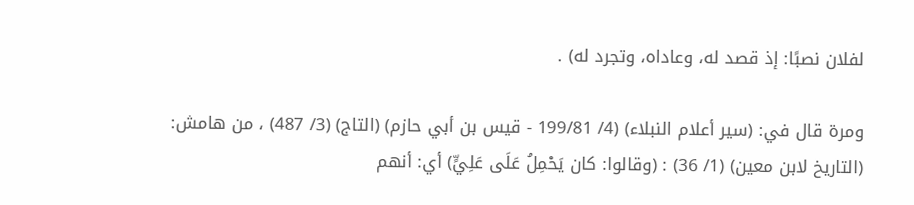لفلان نصبًا: إذ قصد له، وعاداه، وتجرد له) .

ومرة قال في: (سير أعلام النبلاء) (4/ 199/81 - قيس بن أبي حازم) (التاج) (3/ 487) ، من هامش: (التاريخ لابن معين) (1/ 36) : (وقالوا: كان يَحْمِلُ عَلَى عَلِيٍّ) أي: أنهم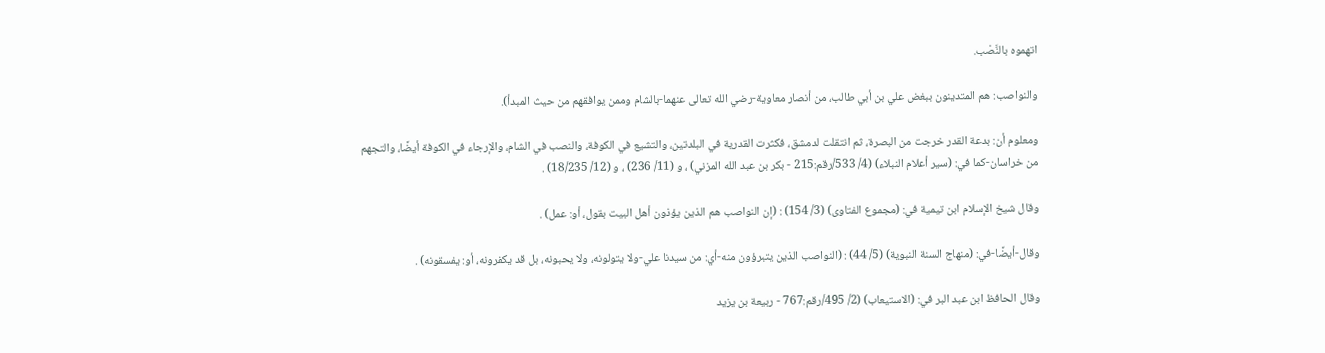اتهموه بالنَّصْب.

والنواصب: هم المتدينون ببغض علي بن أبي طالب، من أنصار معاوية-رضي الله تعالى عنهما-بالشام وممن يوافقهم من حيث المبدأ).

ومعلوم أن: بدعة القدر خرجت من البصرة، ثم انتقلت لدمشق، فكثرت القدرية في البلدتين، والتشيع في الكوفة، والنصب في الشام، والإرجاء في الكوفة أيضًا، والتجهم من خراسان-كما في: (سير أعلام النبلاء) (4/ 533/رقم:215 - بكر بن عبد الله المزني) ، و (11/ 236) ، و (12/ 18/235) .

وقال شيخ الإسلام ابن تيمية في: (مجموع الفتاوى) (3/ 154) : (إن النواصب هم الذين يؤذون أهل البيت بقول، أو: عمل) .

وقال-أيضًا-في: (منهاج السنة النبوية) (5/ 44) : (النواصب الذين يتبرؤون منه-أي: من سيدنا علي-ولا يتولونه، ولا يحبونه، بل قد يكفرونه، أو: يفسقونه) .

وقال الحافظ ابن عبد البر في: (الاستيعاب) (2/ 495/رقم:767 - ربيعة بن يزيد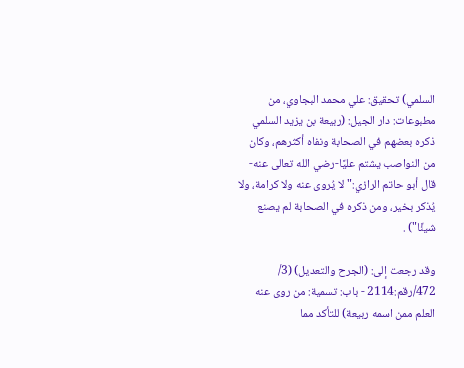السلمي) تحقيق: علي محمد البجاوي، من مطبوعات: دار الجيل: (ربيعة بن يزيد السلمي ذكره بعضهم في الصحابة ونفاه أكثرهم، وكان من النواصب يشتم عليًا-رضي الله تعالى عنه-قال أبو حاتم الرازي:"لا يُروى عنه ولا كرامة، ولا يُذكر بخير، ومن ذكره في الصحابة لم يصنع شيئًا") .

وقد رجعت إلى: (الجرح والتعديل) (3/ 472/رقم:2114 - باب: تسمية: من روى عنه العلم ممن اسمه ربيعة) للتأكد مما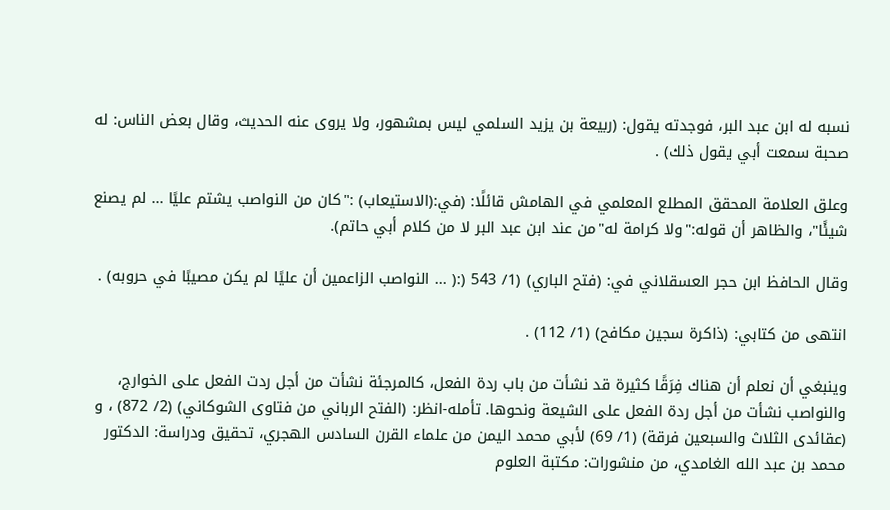نسبه له ابن عبد البر، فوجدته يقول: (ربيعة بن يزيد السلمي ليس بمشهور، ولا يروى عنه الحديث، وقال بعض الناس: له صحبة سمعت أبي يقول ذلك) .

وعلق العلامة المحقق المطلع المعلمي في الهامش قائلًا: (في:(الاستيعاب) :"كان من النواصب يشتم عليًا ... لم يصنع شيئًا"، والظاهر أن قوله:"ولا كرامة له"من عند ابن عبد البر لا من كلام أبي حاتم).

وقال الحافظ ابن حجر العسقلاني في: (فتح الباري) (1/ 543 (:( ... النواصب الزاعمين أن عليًا لم يكن مصيبًا في حروبه) .

انتهى من كتابي: (ذاكرة سجين مكافح) (1/ 112) .

وينبغي أن نعلم أن هناك فِرَقًا كثيرة قد نشأت من باب ردة الفعل، كالمرجئة نشأت من أجل ردت الفعل على الخوارج، والنواصب نشأت من أجل ردة الفعل على الشيعة ونحوها. تأمله-انظر: (الفتح الرباني من فتاوى الشوكاني) (2/ 872) ، و (عقائدى الثلاث والسبعين فرقة) (1/ 69) لأبي محمد اليمن من علماء القرن السادس الهجري، تحقيق ودراسة: الدكتور محمد بن عبد الله الغامدي، من منشورات: مكتبة العلوم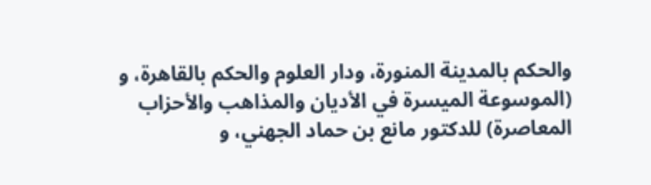والحكم بالمدينة المنورة، ودار العلوم والحكم بالقاهرة، و (الموسوعة الميسرة في الأديان والمذاهب والأحزاب المعاصرة) للدكتور مانع بن حماد الجهني، و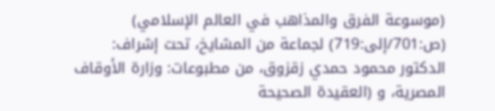(موسوعة الفرق والمذاهب في العالم الإسلامي) (ص:701/إلى:719) لجماعة من المشايخ، تحت إشراف: الدكتور محمود حمدي زقزوق، من مطبوعات: وزارة الأوقاف المصرية، و (العقيدة الصحيحة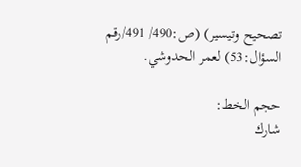تصحيح وتيسير) (ص:490/ 491/رقم السؤال:53) لعمر الحدوشي.

حجم الخط:
شارك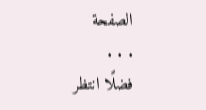الصفحة
. . .
فضلًا انتظر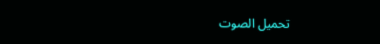تحميل الصوت